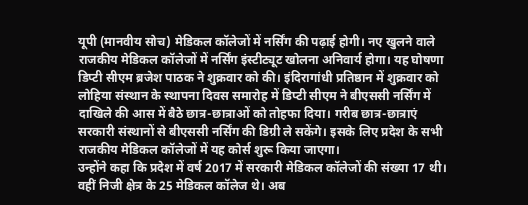यूपी (मानवीय सोच) मेडिकल कॉलेजों में नर्सिंग की पढ़ाई होगी। नए खुलने वाले राजकीय मेडिकल कॉलेजों में नर्सिंग इंस्टीट्यूट खोलना अनिवार्य होगा। यह घोषणा डिप्टी सीएम ब्रजेश पाठक ने शुक्रवार को की। इंदिरागांधी प्रतिष्ठान में शुक्रवार को लोहिया संस्थान के स्थापना दिवस समारोह में डिप्टी सीएम ने बीएससी नर्सिंग में दाखिले की आस में बैठे छात्र-छात्राओं को तोहफा दिया। गरीब छात्र-छात्राएं सरकारी संस्थानों से बीएससी नर्सिंग की डिग्री ले सकेंगे। इसके लिए प्रदेश के सभी राजकीय मेडिकल कॉलेजों में यह कोर्स शुरू किया जाएगा।
उन्होंने कहा कि प्रदेश में वर्ष 2017 में सरकारी मेडिकल कॉलेजों की संख्या 17 थी। वहीं निजी क्षेत्र के 25 मेडिकल कॉलेज थे। अब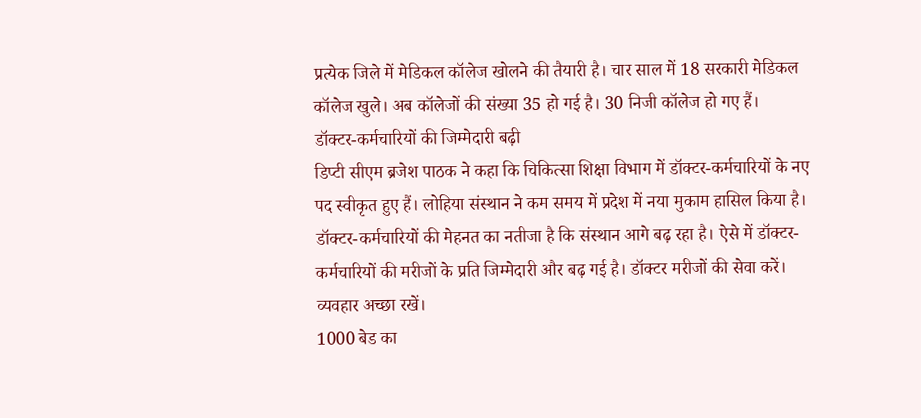प्रत्येक जिले में मेडिकल कॉलेज खोलने की तैयारी है। चार साल में 18 सरकारी मेडिकल कॉलेज खुले। अब कॉलेजों की संख्या 35 हो गई है। 30 निजी कॉलेज हो गए हैं।
डॉक्टर-कर्मचारियों की जिम्मेदारी बढ़ी
डिप्टी सीएम ब्रजेश पाठक ने कहा कि चिकित्सा शिक्षा विभाग में डॉक्टर-कर्मचारियों के नए पद स्वीकृत हुए हैं। लोहिया संस्थान ने कम समय में प्रदेश में नया मुकाम हासिल किया है। डॉक्टर-कर्मचारियों की मेहनत का नतीजा है कि संस्थान आगे बढ़ रहा है। ऐसे में डॉक्टर-कर्मचारियों की मरीजों के प्रति जिम्मेदारी और बढ़ गई है। डॉक्टर मरीजों की सेवा करें। व्यवहार अच्छा रखें।
1000 बेड का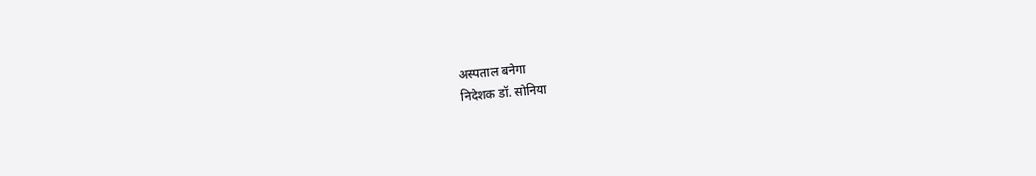अस्पताल बनेगा
निदेशक डॉ. सोनिया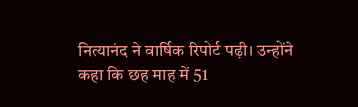नित्यानंद ने वार्षिक रिपोर्ट पढ़ी। उन्होंने कहा कि छह माह में 51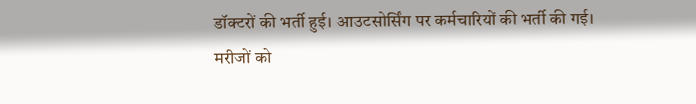डॉक्टरों की भर्ती हुई। आउटसोर्सिंग पर कर्मचारियों की भर्ती की गई। मरीजों को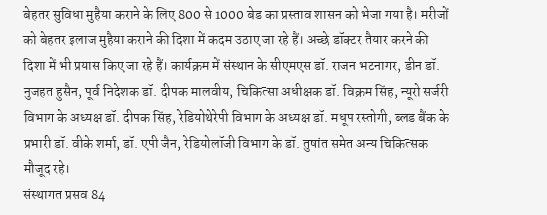बेहतर सुविधा मुहैया कराने के लिए 800 से 1000 बेड का प्रस्ताव शासन को भेजा गया है। मरीजों को बेहतर इलाज मुहैया कराने की दिशा में कदम उठाए जा रहे हैं। अच्छे डॉक्टर तैयार करने की दिशा में भी प्रयास किए जा रहे हैं। कार्यक्रम में संस्थान के सीएमएस डॉ. राजन भटनागर, डीन डॉ. नुजहत हुसैन, पूर्व निदेशक डॉ. दीपक मालवीय, चिकित्सा अधीक्षक डॉ. विक्रम सिंह, न्यूरो सर्जरी विभाग के अध्यक्ष डॉ. दीपक सिंह, रेडियोथेरेपी विभाग के अध्यक्ष डॉ. मधूप रस्तोगी, ब्लड बैंक के प्रभारी डॉ. वीके शर्मा, डॉ. एपी जैन, रेडियोलॉजी विभाग के डॉ. तुषांत समेत अन्य चिकित्सक मौजूद रहे।
संस्थागत प्रसव 84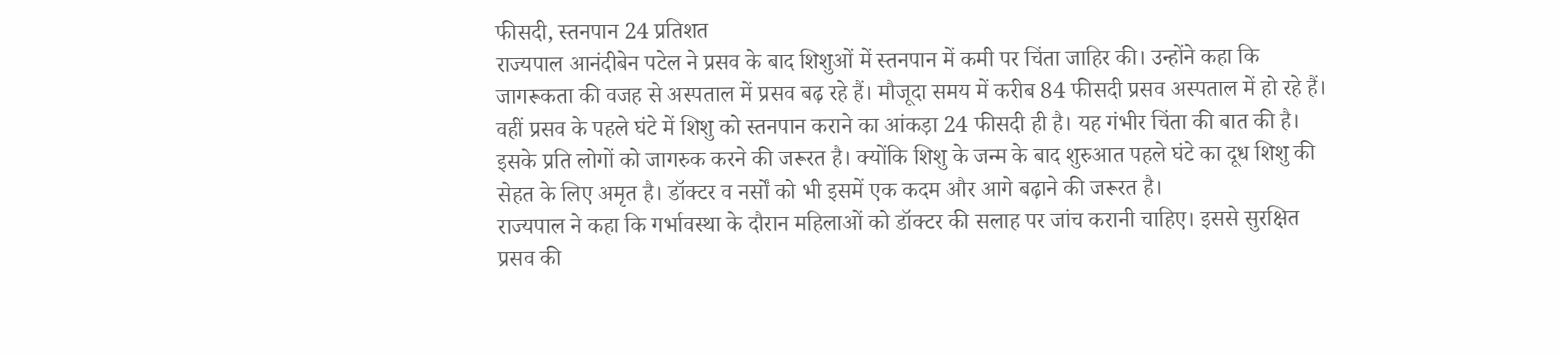फीसदी, स्तनपान 24 प्रतिशत
राज्यपाल आनंदीबेन पटेल ने प्रसव के बाद शिशुओं में स्तनपान में कमी पर चिंता जाहिर की। उन्होंने कहा कि जागरूकता की वजह से अस्पताल में प्रसव बढ़ रहे हैं। मौजूदा समय में करीब 84 फीसदी प्रसव अस्पताल में हो रहे हैं। वहीं प्रसव के पहले घंटे में शिशु को स्तनपान कराने का आंकड़ा 24 फीसदी ही है। यह गंभीर चिंता की बात की है। इसके प्रति लोगों को जागरुक करने की जरूरत है। क्योंकि शिशु के जन्म के बाद शुरुआत पहले घंटे का दूध शिशु की सेहत के लिए अमृत है। डॉक्टर व नर्सों को भी इसमें एक कदम और आगे बढ़ाने की जरूरत है।
राज्यपाल ने कहा कि गर्भावस्था के दौरान महिलाओं को डॉक्टर की सलाह पर जांच करानी चाहिए। इससे सुरक्षित प्रसव की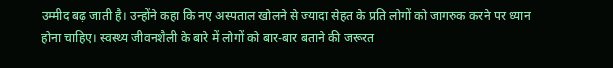उम्मीद बढ़ जाती है। उन्होंने कहा कि नए अस्पताल खोलने से ज्यादा सेहत के प्रति लोगों को जागरुक करने पर ध्यान होना चाहिए। स्वस्थ्य जीवनशैली के बारे में लोगों को बार-बार बताने की जरूरत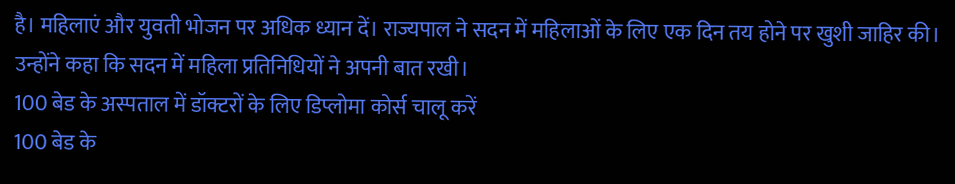है। महिलाएं और युवती भोजन पर अधिक ध्यान दें। राज्यपाल ने सदन में महिलाओं के लिए एक दिन तय होने पर खुशी जाहिर की। उन्होंने कहा कि सदन में महिला प्रतिनिधियों ने अपनी बात रखी।
100 बेड के अस्पताल में डॉक्टरों के लिए डिप्लोमा कोर्स चालू करें
100 बेड के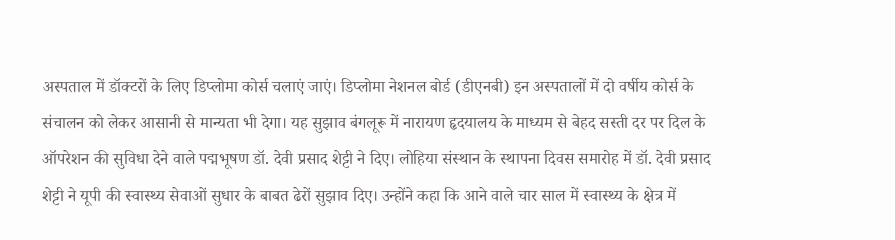अस्पताल में डॉक्टरों के लिए डिप्लोमा कोर्स चलाएं जाएं। डिप्लोमा नेशनल बोर्ड (डीएनबी) इन अस्पतालों में दो वर्षीय कोर्स के संचालन को लेकर आसानी से मान्यता भी देगा। यह सुझाव बंगलूरू में नारायण हृदयालय के माध्यम से बेहद सस्ती दर पर दिल के ऑपरेशन की सुविधा देने वाले पद्मभूषण डॉ. देवी प्रसाद शेट्टी ने दिए। लोहिया संस्थान के स्थापना दिवस समारोह में डॉ. देवी प्रसाद शेट्टी ने यूपी की स्वास्थ्य सेवाओं सुधार के बाबत ढेरों सुझाव दिए। उन्होंने कहा कि आने वाले चार साल में स्वास्थ्य के क्षेत्र में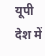यूपी देश में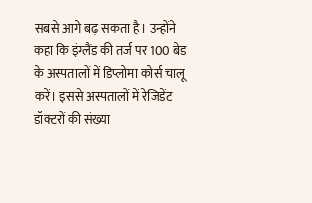सबसे आगे बढ़ सकता है। उन्होंने कहा कि इंग्लैंड की तर्ज पर 100 बेड के अस्पतालों में डिप्लोमा कोर्स चालू करें। इससे अस्पतालों में रेजिडेंट डॉक्टरों की संख्या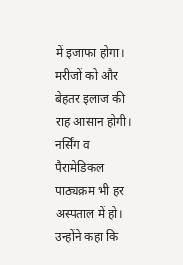में इजाफा होगा। मरीजों को और बेहतर इलाज की राह आसान होगी। नर्सिंग व पैरामेडिकल पाठ्यक्रम भी हर अस्पताल में हो।
उन्होंने कहा कि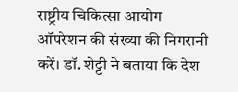राष्ट्रीय चिकित्सा आयोग ऑपरेशन की संख्या की निगरानी करें। डॉ. शेट्टी ने बताया कि देश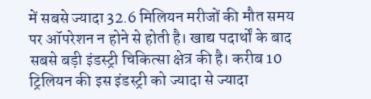में सबसे ज्यादा 32.6 मिलियन मरीजों की मौत समय पर ऑपरेशन न होने से होती है। खाद्य पदार्थों के बाद सबसे बड़ी इंडस्ट्री चिकित्सा क्षेत्र की है। करीब 10 ट्रिलियन की इस इंडस्ट्री को ज्यादा से ज्यादा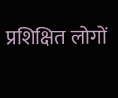प्रशिक्षित लोगों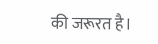की जरूरत है।